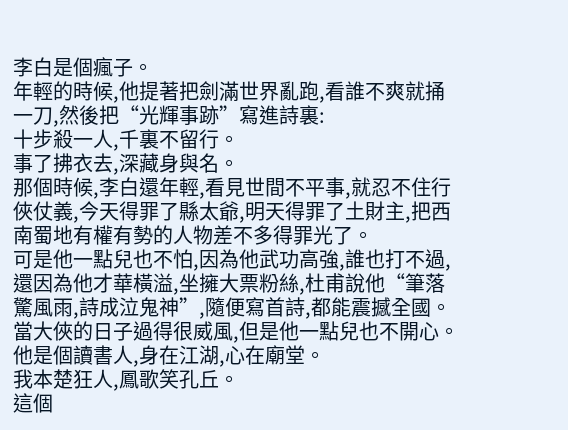李白是個瘋子。
年輕的時候,他提著把劍滿世界亂跑,看誰不爽就捅一刀,然後把“光輝事跡”寫進詩裏:
十步殺一人,千裏不留行。
事了拂衣去,深藏身與名。
那個時候,李白還年輕,看見世間不平事,就忍不住行俠仗義,今天得罪了縣太爺,明天得罪了土財主,把西南蜀地有權有勢的人物差不多得罪光了。
可是他一點兒也不怕,因為他武功高強,誰也打不過,還因為他才華橫溢,坐擁大票粉絲,杜甫說他“筆落驚風雨,詩成泣鬼神”,隨便寫首詩,都能震撼全國。
當大俠的日子過得很威風,但是他一點兒也不開心。他是個讀書人,身在江湖,心在廟堂。
我本楚狂人,鳳歌笑孔丘。
這個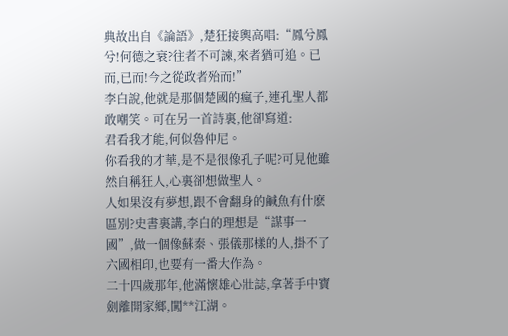典故出自《論語》,楚狂接輿高唱:“鳳兮鳳兮!何德之衰?往者不可諫,來者猶可追。已而,已而!今之從政者殆而!”
李白說,他就是那個楚國的瘋子,連孔聖人都敢嘲笑。可在另一首詩裏,他卻寫道:
君看我才能,何似魯仲尼。
你看我的才華,是不是很像孔子呢?可見他雖然自稱狂人,心裏卻想做聖人。
人如果沒有夢想,跟不會翻身的鹹魚有什麽區別?史書裏講,李白的理想是“謀事一國”,做一個像蘇秦、張儀那樣的人,掛不了六國相印,也要有一番大作為。
二十四歲那年,他滿懷雄心壯誌,拿著手中寶劍離開家鄉,闖**江湖。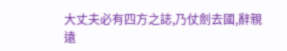大丈夫必有四方之誌,乃仗劍去國,辭親遠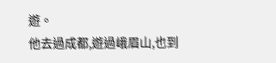遊。
他去過成都,遊過峨眉山,也到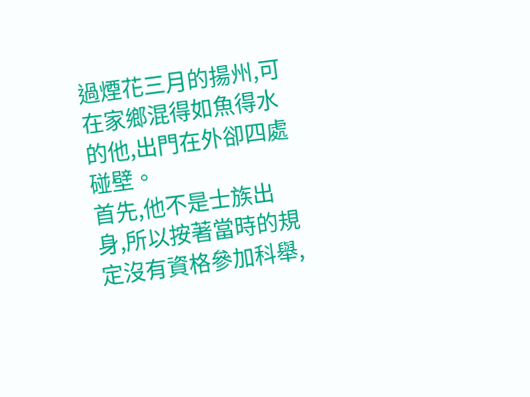過煙花三月的揚州,可在家鄉混得如魚得水的他,出門在外卻四處碰壁。
首先,他不是士族出身,所以按著當時的規定沒有資格參加科舉,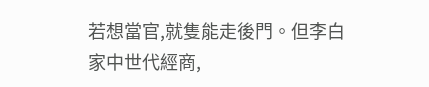若想當官,就隻能走後門。但李白家中世代經商,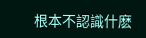根本不認識什麽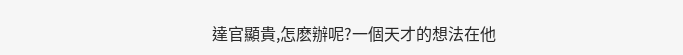達官顯貴,怎麽辦呢?一個天才的想法在他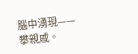腦中湧現——攀親戚。